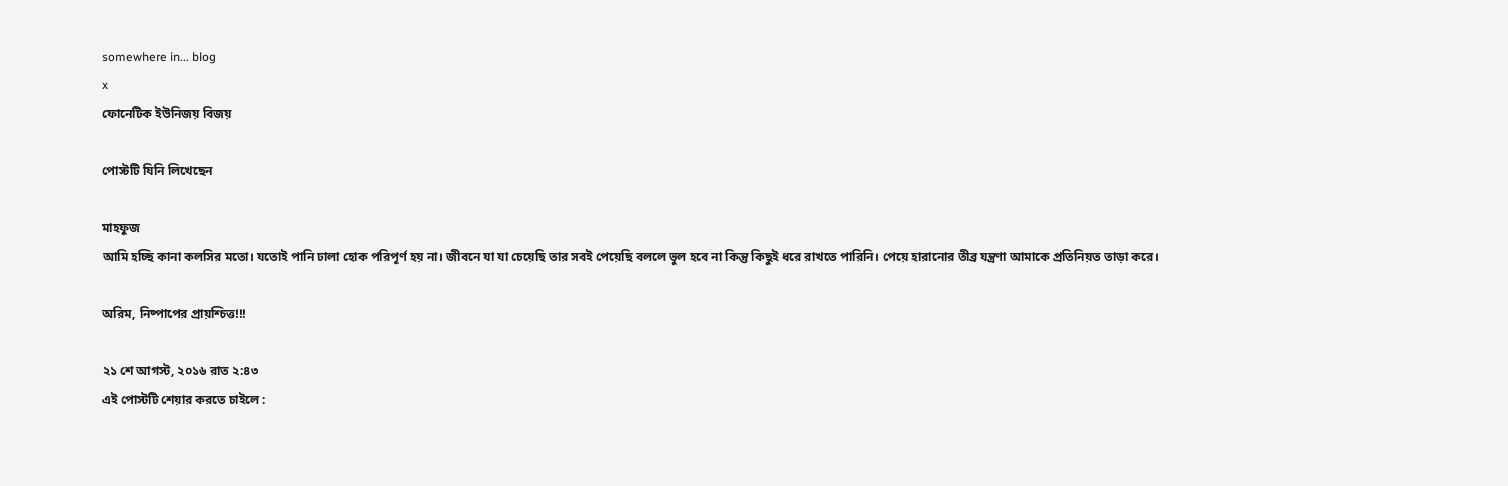somewhere in... blog
x
ফোনেটিক ইউনিজয় বিজয়

পোস্টটি যিনি লিখেছেন

মাহফুজ
আমি হচ্ছি কানা কলসির মতো। যতোই পানি ঢালা হোক পরিপূর্ণ হয় না। জীবনে যা যা চেয়েছি তার সবই পেয়েছি বললে ভুল হবে না কিন্তু কিছুই ধরে রাখতে পারিনি। পেয়ে হারানোর তীব্র যন্ত্রণা আমাকে প্রতিনিয়ত তাড়া করে।

অরিম, নিষ্পাপের প্রায়শ্চিত্ত!!!

২১ শে আগস্ট, ২০১৬ রাত ২:৪৩
এই পোস্টটি শেয়ার করতে চাইলে :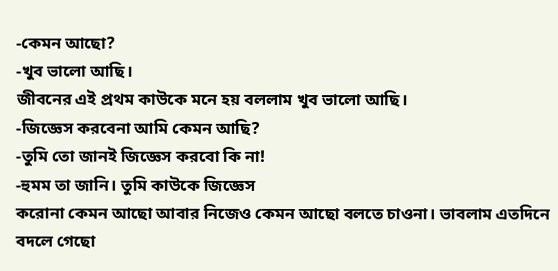-কেমন আছো?
-খুব ভালো আছি।
জীবনের এই প্রথম কাউকে মনে হয় বললাম খুব ভালো আছি।
-জিজ্ঞেস করবেনা আমি কেমন আছি?
-তুমি তো জানই জিজ্ঞেস করবো কি না!
-হুমম তা জানি। তুমি কাউকে জিজ্ঞেস
করোনা কেমন আছো আবার নিজেও কেমন আছো বলতে চাওনা। ভাবলাম এতদিনে বদলে গেছো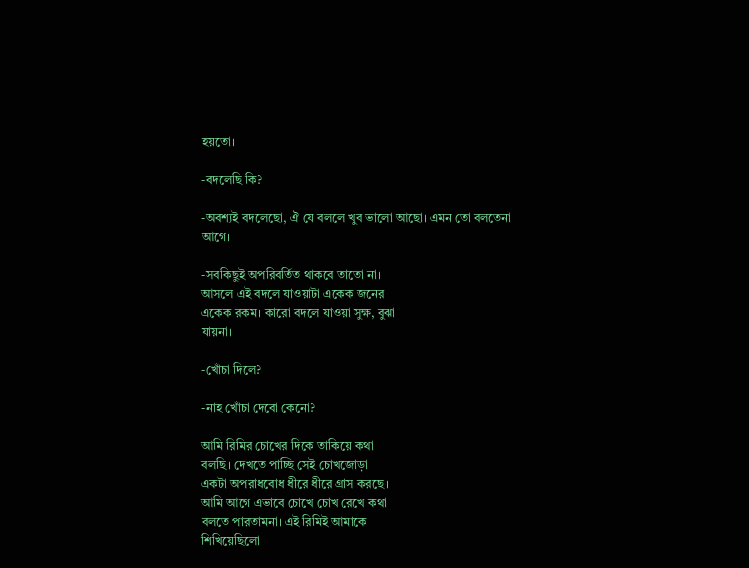হয়তো।

-বদলেছি কি?

-অবশ্যই বদলেছো, ঐ যে বললে খুব ভালো আছো। এমন তো বলতেনা আগে।

-সবকিছুই অপরিবর্তিত থাকবে তাতো না।
আসলে এই বদলে যাওয়াটা একেক জনের
একেক রকম। কারো বদলে যাওয়া সুক্ষ, বুঝা
যায়না।

-খোঁচা দিলে?

-নাহ খোঁচা দেবো কেনো?

আমি রিমির চোখের দিকে তাকিয়ে কথা
বলছি। দেখতে পাচ্ছি সেই চোখজোড়া
একটা অপরাধবোধ ধীরে ধীরে গ্রাস করছে।
আমি আগে এভাবে চোখে চোখ রেখে কথা
বলতে পারতামনা। এই রিমিই আমাকে
শিখিয়েছিলো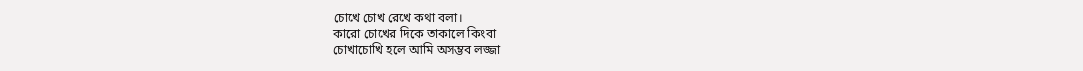চোখে চোখ রেখে কথা বলা।
কারো চোখের দিকে তাকালে কিংবা
চোখাচোখি হলে আমি অসম্ভব লজ্জা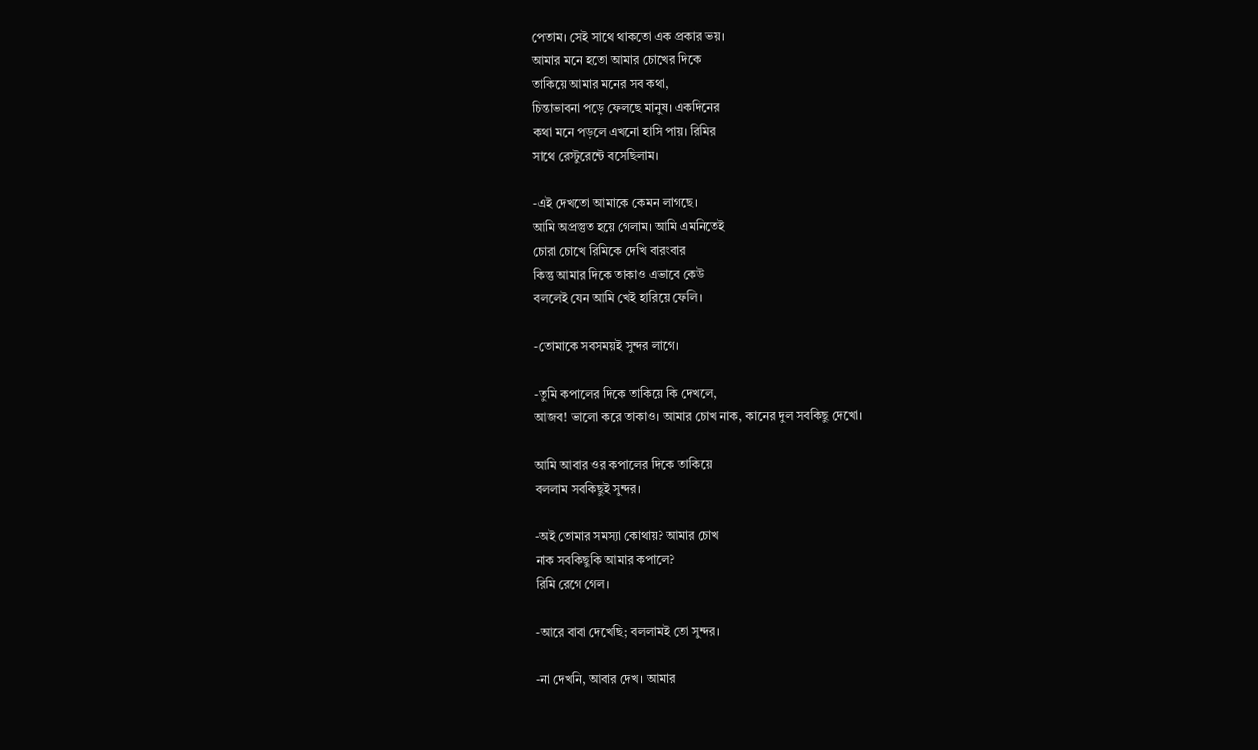পেতাম। সেই সাথে থাকতো এক প্রকার ভয়।
আমার মনে হতো আমার চোখের দিকে
তাকিয়ে আমার মনের সব কথা,
চিন্তাভাবনা পড়ে ফেলছে মানুষ। একদিনের
কথা মনে পড়লে এখনো হাসি পায়। রিমির
সাথে রেস্টুরেন্টে বসেছিলাম।

-এই দেখতো আমাকে কেমন লাগছে।
আমি অপ্রস্তুত হয়ে গেলাম। আমি এমনিতেই
চোরা চোখে রিমিকে দেখি বারংবার
কিন্তু আমার দিকে তাকাও এভাবে কেউ
বললেই যেন আমি খেই হারিয়ে ফেলি।

-তোমাকে সবসময়ই সুন্দর লাগে।

-তুমি কপালের দিকে তাকিয়ে কি দেখলে,
আজব! ভালো করে তাকাও। আমার চোখ নাক, কানের দুল সবকিছু দেখো।

আমি আবার ওর কপালের দিকে তাকিয়ে
বললাম সবকিছুই সুন্দর।

-অই তোমার সমস্যা কোথায়? আমার চোখ
নাক সবকিছুকি আমার কপালে?
রিমি রেগে গেল।

-আরে বাবা দেখেছি; বললামই তো সুন্দর।

-না দেখনি, আবার দেখ। আমার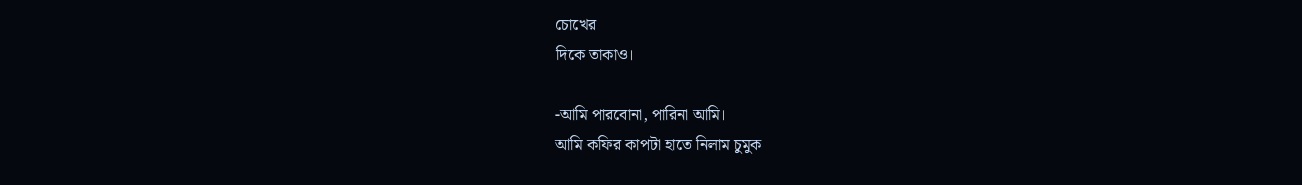চোখের
দিকে তাকাও।

-আমি পারবোনা, পারিনা আমি।
আমি কফির কাপটা হাতে নিলাম চুমুক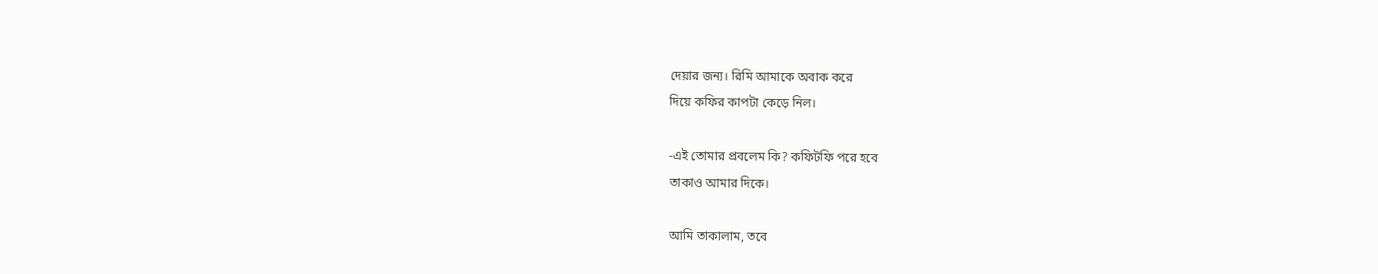দেয়ার জন্য। রিমি আমাকে অবাক করে
দিয়ে কফির কাপটা কেড়ে নিল।

-এই তোমার প্রবলেম কি? কফিটফি পরে হবে
তাকাও আমার দিকে।

আমি তাকালাম, তবে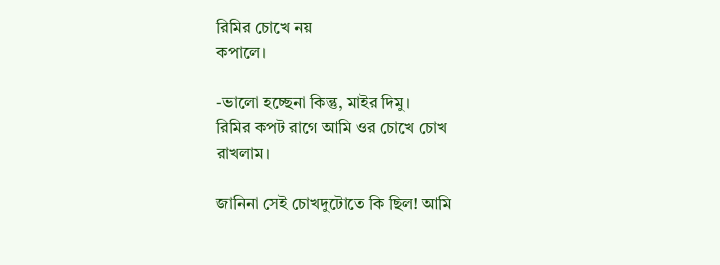রিমির চোখে নয়
কপালে।

-ভালো হচ্ছেনা কিন্তু, মাইর দিমু।
রিমির কপট রাগে আমি ওর চোখে চোখ
রাখলাম।

জানিনা সেই চোখদুটোতে কি ছিল! আমি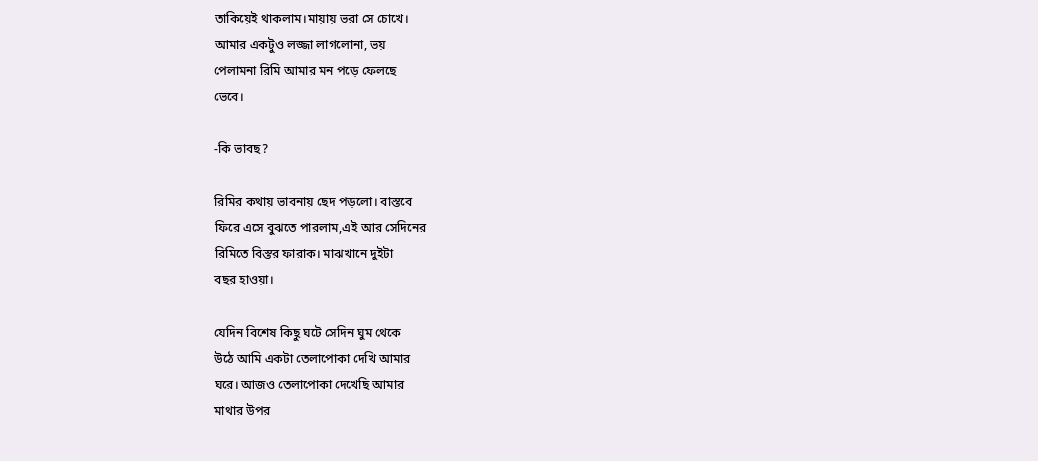তাকিয়েই থাকলাম।মায়ায় ভরা সে চোখে।
আমার একটুও লজ্জা লাগলোনা, ভয়
পেলামনা রিমি আমার মন পড়ে ফেলছে
ভেবে।

-কি ভাবছ?

রিমির কথায় ভাবনায় ছেদ পড়লো। বাস্তবে
ফিরে এসে বুঝতে পারলাম,এই আর সেদিনের
রিমিতে বিস্তর ফারাক। মাঝখানে দুইটা
বছর হাওয়া।

যেদিন বিশেষ কিছু ঘটে সেদিন ঘুম থেকে
উঠে আমি একটা তেলাপোকা দেখি আমার
ঘরে। আজও তেলাপোকা দেখেছি আমার
মাথার উপর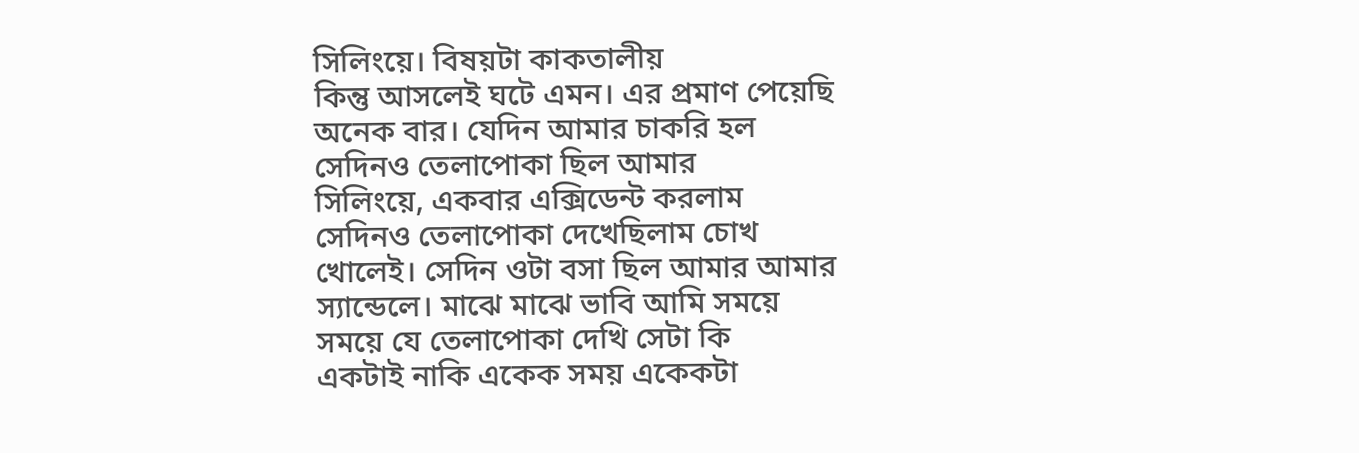সিলিংয়ে। বিষয়টা কাকতালীয়
কিন্তু আসলেই ঘটে এমন। এর প্রমাণ পেয়েছি
অনেক বার। যেদিন আমার চাকরি হল
সেদিনও তেলাপোকা ছিল আমার
সিলিংয়ে, একবার এক্সিডেন্ট করলাম
সেদিনও তেলাপোকা দেখেছিলাম চোখ
খোলেই। সেদিন ওটা বসা ছিল আমার আমার
স্যান্ডেলে। মাঝে মাঝে ভাবি আমি সময়ে
সময়ে যে তেলাপোকা দেখি সেটা কি
একটাই নাকি একেক সময় একেকটা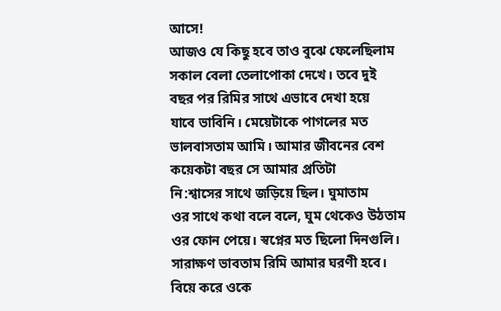আসে!
আজও যে কিছু হবে তাও বুঝে ফেলেছিলাম
সকাল বেলা তেলাপোকা দেখে। তবে দুই
বছর পর রিমির সাথে এভাবে দেখা হয়ে
যাবে ভাবিনি। মেয়েটাকে পাগলের মত
ভালবাসতাম আমি। আমার জীবনের বেশ
কয়েকটা বছর সে আমার প্রতিটা
নি:শ্বাসের সাথে জড়িয়ে ছিল। ঘুমাতাম
ওর সাথে কথা বলে বলে, ঘুম থেকেও উঠতাম
ওর ফোন পেয়ে। স্বপ্নের মত ছিলো দিনগুলি।
সারাক্ষণ ভাবতাম রিমি আমার ঘরণী হবে।
বিয়ে করে ওকে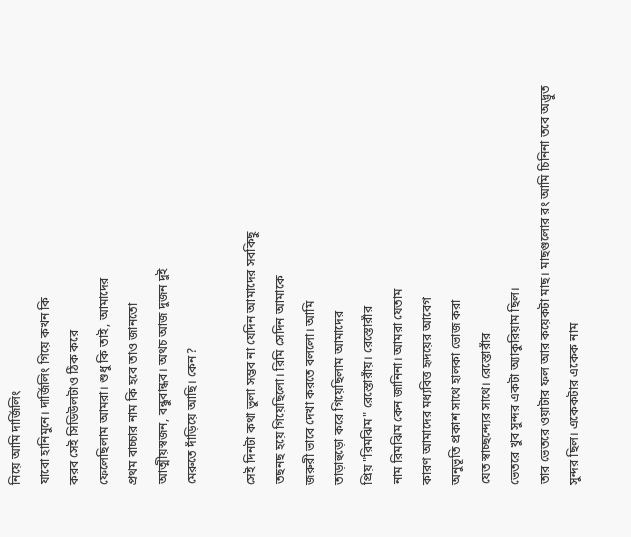নিয়ে আমি দার্জিলিং
যাবো হানিমুনে। দার্জিলিং গিয়ে কখন কি
করব সেই সিডিউলটাও ঠিক করে
ফেলেছিলাম আমরা। শুধু কি তাই, আমাদের
প্রথম বাচ্চার নাম কি হবে তাও জানতো
আত্মীয়স্বজন, বন্ধুবান্ধব। অথচ আজ দুজন দুই
মেরুতে দাঁড়িয়ে আছি। কেন?

সেই দিনটা কথা ভুলা সম্ভব না যেদিন আমাদের সবকিছু
তছনছ হয়ে গিয়েছিলো। রিমি সেদিন আমাকে
জরুরী ভাবে দেখা করতে বললো। আমি
তাড়াহুড়ো করে গিয়েছিলাম আমাদের
প্রিয় "রিমঝিম" রেস্তোরাঁয়। রেস্তোরাঁর
নাম রিমঝিম কেন জানিনা। আমরা যেতাম
কারণ আমাদের মধ্যবিত্ত হৃদয়ের আবেগ
অনুভূতি প্রকাশ সাথে হালকা ভোজ করা
যেত স্বাচ্ছন্দ্যের সাথে। রেস্তোরাঁর
ভেতরে খুব সুন্দর একটা অ্যাকুরিয়াম ছিল।
তার ভেতরে ওয়াটার ফল আর কয়েকটা মাছ। মাছগুলোর রং আমি চিনিনা তবে অদ্ভুত
সুন্দর ছিল। একেকটার একেক নাম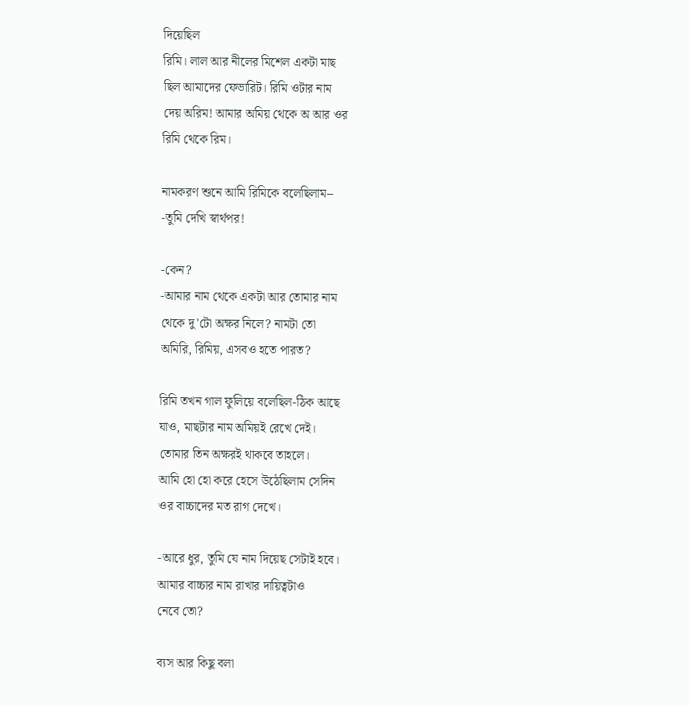দিয়েছিল
রিমি। লাল আর নীলের মিশেল একটা মাছ
ছিল আমাদের ফেভারিট। রিমি ওটার নাম
দেয় অরিম! আমার অমিয় থেকে অ আর ওর
রিমি থেকে রিম।

নামকরণ শুনে আমি রিমিকে বলেছিলাম--
-তুমি দেখি স্বার্থপর!

-কেন?
-আমার নাম থেকে একটা আর তোমার নাম
থেকে দু'টো অক্ষর নিলে? নামটা তো
অমিরি, রিমিয়, এসবও হতে পারত?

রিমি তখন গাল ফুলিয়ে বলেছিল-ঠিক আছে
যাও, মাছটার নাম অমিয়ই রেখে দেই।
তোমার তিন অক্ষরই থাকবে তাহলে।
আমি হো হো করে হেসে উঠেছিলাম সেদিন
ওর বাচ্চাদের মত রাগ দেখে।

-আরে ধুর, তুমি যে নাম দিয়েছ সেটাই হবে।
আমার বাচ্চার নাম রাখার দায়িত্বটাও
নেবে তো?

ব্যস আর কিছু বলা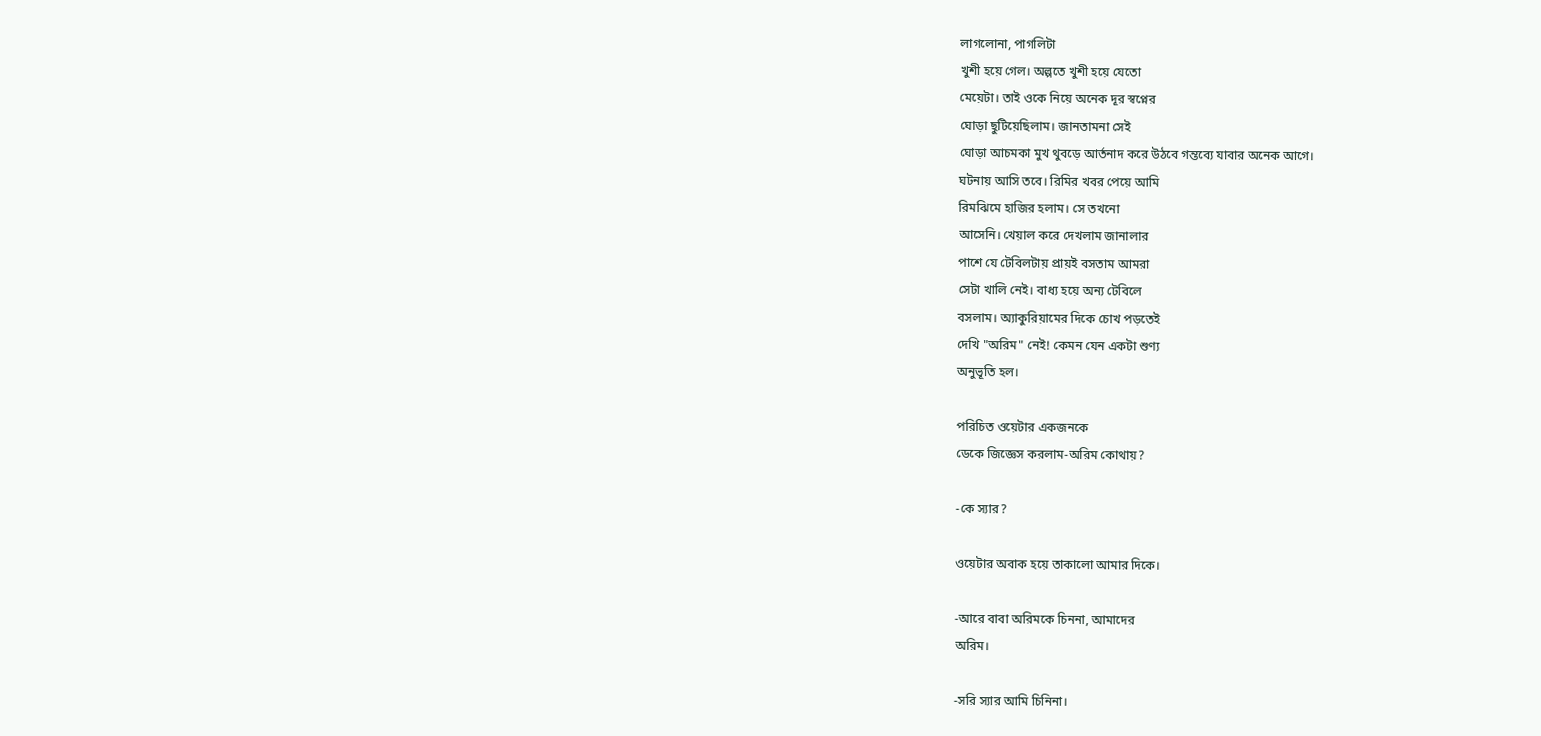লাগলোনা, পাগলিটা
খুশী হয়ে গেল। অল্পতে খুশী হয়ে যেতো
মেয়েটা। তাই ওকে নিয়ে অনেক দূর স্বপ্নের
ঘোড়া ছুটিয়েছিলাম। জানতামনা সেই
ঘোড়া আচমকা মুখ থুবড়ে আর্তনাদ করে উঠবে গন্তব্যে যাবার অনেক আগে।
ঘটনায় আসি তবে। রিমির খবর পেয়ে আমি
রিমঝিমে হাজির হলাম। সে তখনো
আসেনি। খেয়াল করে দেখলাম জানালার
পাশে যে টেবিলটায় প্রায়ই বসতাম আমরা
সেটা খালি নেই। বাধ্য হয়ে অন্য টেবিলে
বসলাম। অ্যাকুরিয়ামের দিকে চোখ পড়তেই
দেখি "অরিম" নেই! কেমন যেন একটা শুণ্য
অনুভূতি হল।

পরিচিত ওয়েটার একজনকে
ডেকে জিজ্ঞেস করলাম-অরিম কোথায়?

-কে স্যার?

ওয়েটার অবাক হয়ে তাকালো আমার দিকে।

-আরে বাবা অরিমকে চিননা, আমাদের
অরিম।

-সরি স্যার আমি চিনিনা।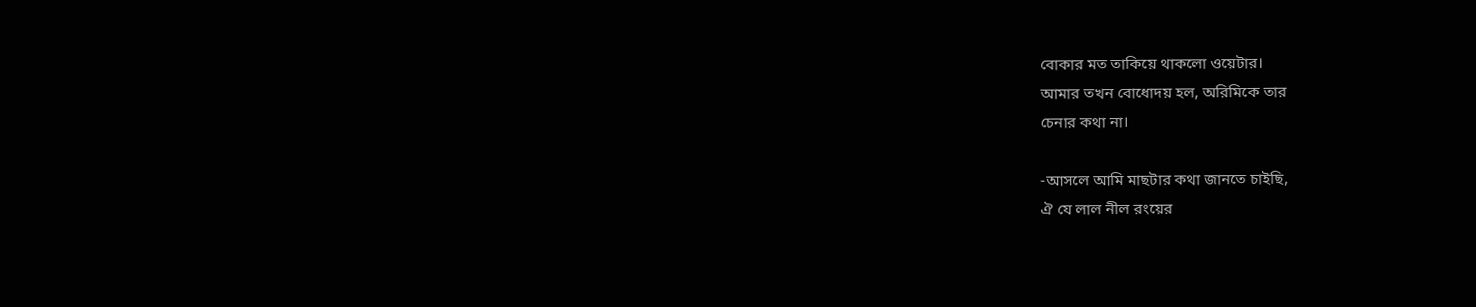বোকার মত তাকিয়ে থাকলো ওয়েটার।
আমার তখন বোধোদয় হল, অরিমিকে তার
চেনার কথা না।

-আসলে আমি মাছটার কথা জানতে চাইছি,
ঐ যে লাল নীল রংয়ের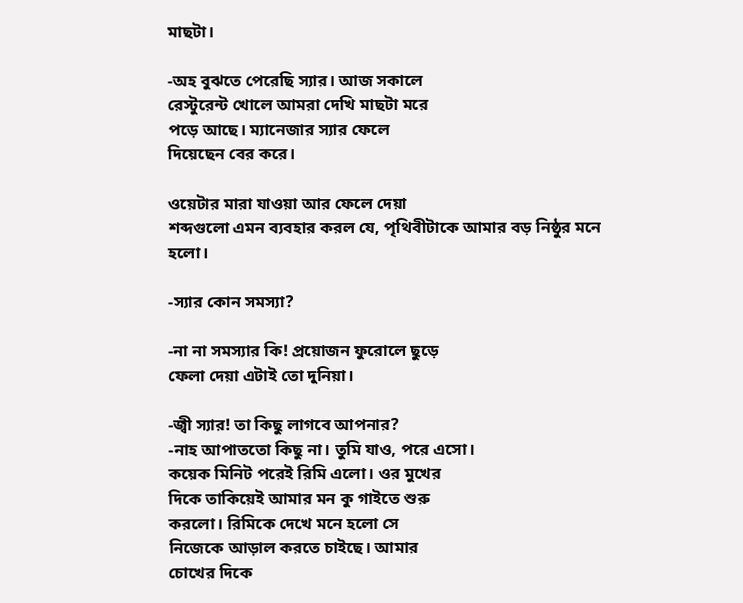মাছটা।

-অহ বুঝতে পেরেছি স্যার। আজ সকালে
রেস্টুরেন্ট খোলে আমরা দেখি মাছটা মরে
পড়ে আছে। ম্যানেজার স্যার ফেলে
দিয়েছেন বের করে।

ওয়েটার মারা যাওয়া আর ফেলে দেয়া
শব্দগুলো এমন ব্যবহার করল যে, পৃথিবীটাকে আমার বড় নিষ্ঠুর মনে হলো।

-স্যার কোন সমস্যা?

-না না সমস্যার কি! প্রয়োজন ফুরোলে ছুড়ে
ফেলা দেয়া এটাই তো দুনিয়া।

-জ্বী স্যার! তা কিছু লাগবে আপনার?
-নাহ আপাততো কিছু না। তুমি যাও, পরে এসো।
কয়েক মিনিট পরেই রিমি এলো। ওর মুখের
দিকে তাকিয়েই আমার মন কু গাইতে শুরু
করলো। রিমিকে দেখে মনে হলো সে
নিজেকে আড়াল করতে চাইছে। আমার
চোখের দিকে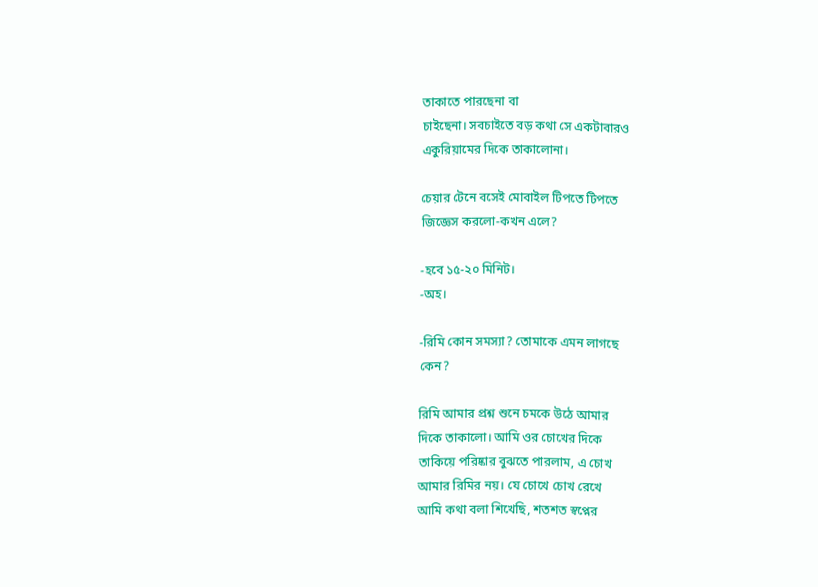তাকাতে পারছেনা বা
চাইছেনা। সবচাইতে বড় কথা সে একটাবারও
একুরিয়ামের দিকে তাকালোনা।

চেয়ার টেনে বসেই মোবাইল টিপতে টিপতে
জিজ্ঞেস করলো-কখন এলে?

-হবে ১৫-২০ মিনিট।
-অহ।

-রিমি কোন সমস্যা? তোমাকে এমন লাগছে
কেন?

রিমি আমার প্রশ্ন শুনে চমকে উঠে আমার
দিকে তাকালো। আমি ওর চোখের দিকে
তাকিয়ে পরিষ্কার বুঝতে পারলাম, এ চোখ
আমার রিমির নয়। যে চোখে চোখ রেখে
আমি কথা বলা শিখেছি, শতশত স্বপ্নের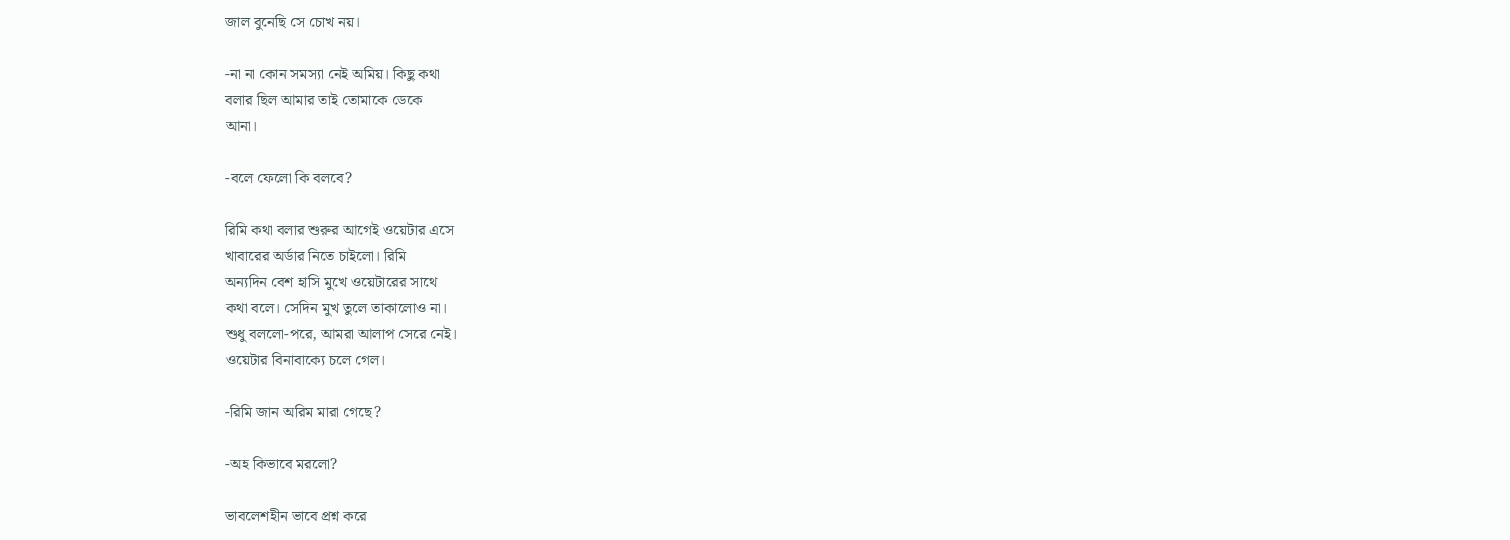জাল বুনেছি সে চোখ নয়।

-না না কোন সমস্যা নেই অমিয়। কিছু কথা
বলার ছিল আমার তাই তোমাকে ডেকে
আনা।

-বলে ফেলো কি বলবে?

রিমি কথা বলার শুরুর আগেই ওয়েটার এসে
খাবারের অর্ডার নিতে চাইলো। রিমি
অন্যদিন বেশ হাসি মুখে ওয়েটারের সাথে
কথা বলে। সেদিন মুখ তুলে তাকালোও না।
শুধু বললো-পরে, আমরা আলাপ সেরে নেই।
ওয়েটার বিনাবাক্যে চলে গেল।

-রিমি জান অরিম মারা গেছে?

-অহ কিভাবে মরলো?

ভাবলেশহীন ভাবে প্রশ্ন করে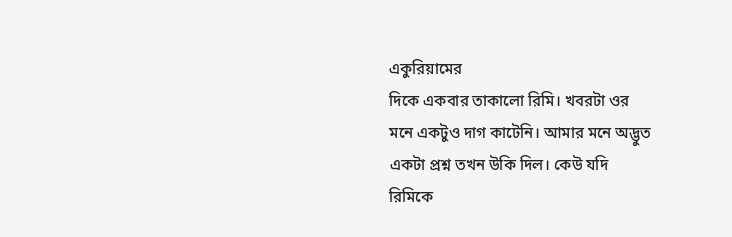একুরিয়ামের
দিকে একবার তাকালো রিমি। খবরটা ওর
মনে একটুও দাগ কাটেনি। আমার মনে অদ্ভুত
একটা প্রশ্ন তখন উকি দিল। কেউ যদি
রিমিকে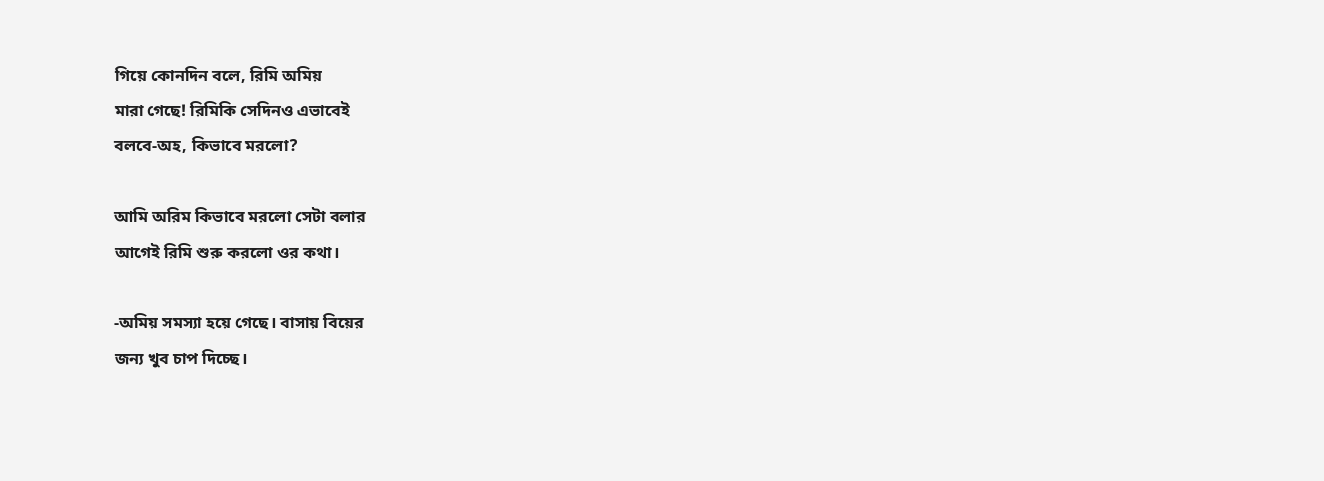গিয়ে কোনদিন বলে, রিমি অমিয়
মারা গেছে! রিমিকি সেদিনও এভাবেই
বলবে-অহ, কিভাবে মরলো?

আমি অরিম কিভাবে মরলো সেটা বলার
আগেই রিমি শুরু করলো ওর কথা।

-অমিয় সমস্যা হয়ে গেছে। বাসায় বিয়ের
জন্য খুব চাপ দিচ্ছে।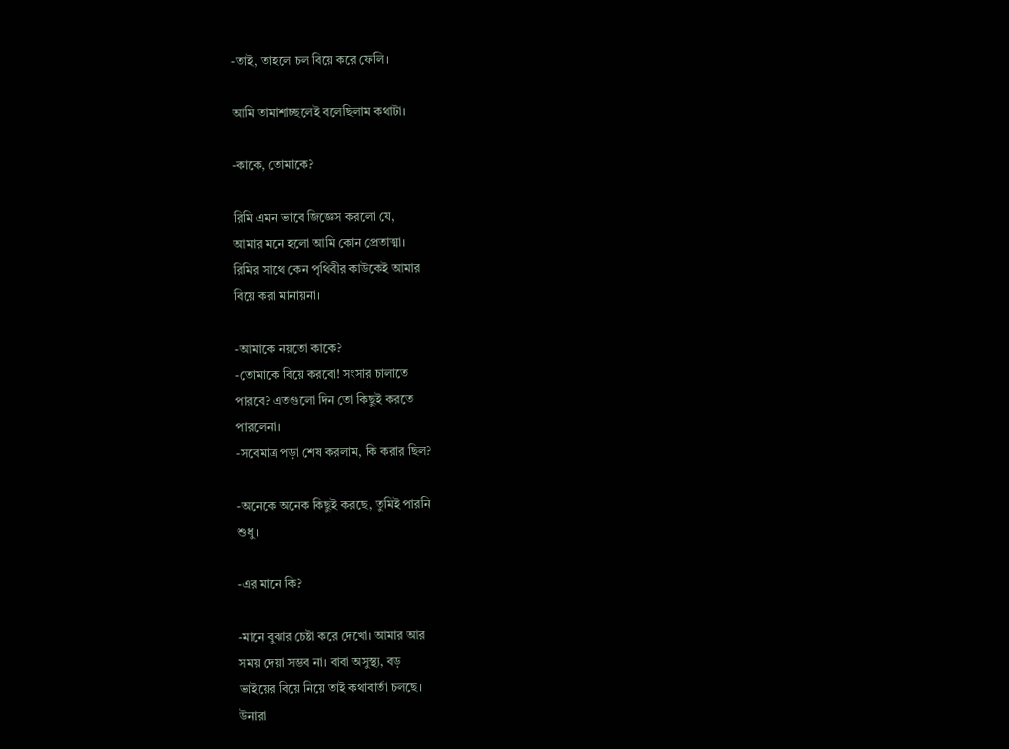-তাই, তাহলে চল বিয়ে করে ফেলি।

আমি তামাশাচ্ছলেই বলেছিলাম কথাটা।

-কাকে, তোমাকে?

রিমি এমন ভাবে জিজ্ঞেস করলো যে,
আমার মনে হলো আমি কোন প্রেতাত্মা।
রিমির সাথে কেন পৃথিবীর কাউকেই আমার
বিয়ে করা মানায়না।

-আমাকে নয়তো কাকে?
-তোমাকে বিয়ে করবো! সংসার চালাতে
পারবে? এতগুলো দিন তো কিছুই করতে
পারলেনা।
-সবেমাত্র পড়া শেষ করলাম, কি করার ছিল?

-অনেকে অনেক কিছুই করছে, তুমিই পারনি
শুধু।

-এর মানে কি?

-মানে বুঝার চেষ্টা করে দেখো। আমার আর
সময় দেয়া সম্ভব না। বাবা অসুস্থ্য, বড়
ভাইয়ের বিয়ে নিয়ে তাই কথাবার্তা চলছে।
উনারা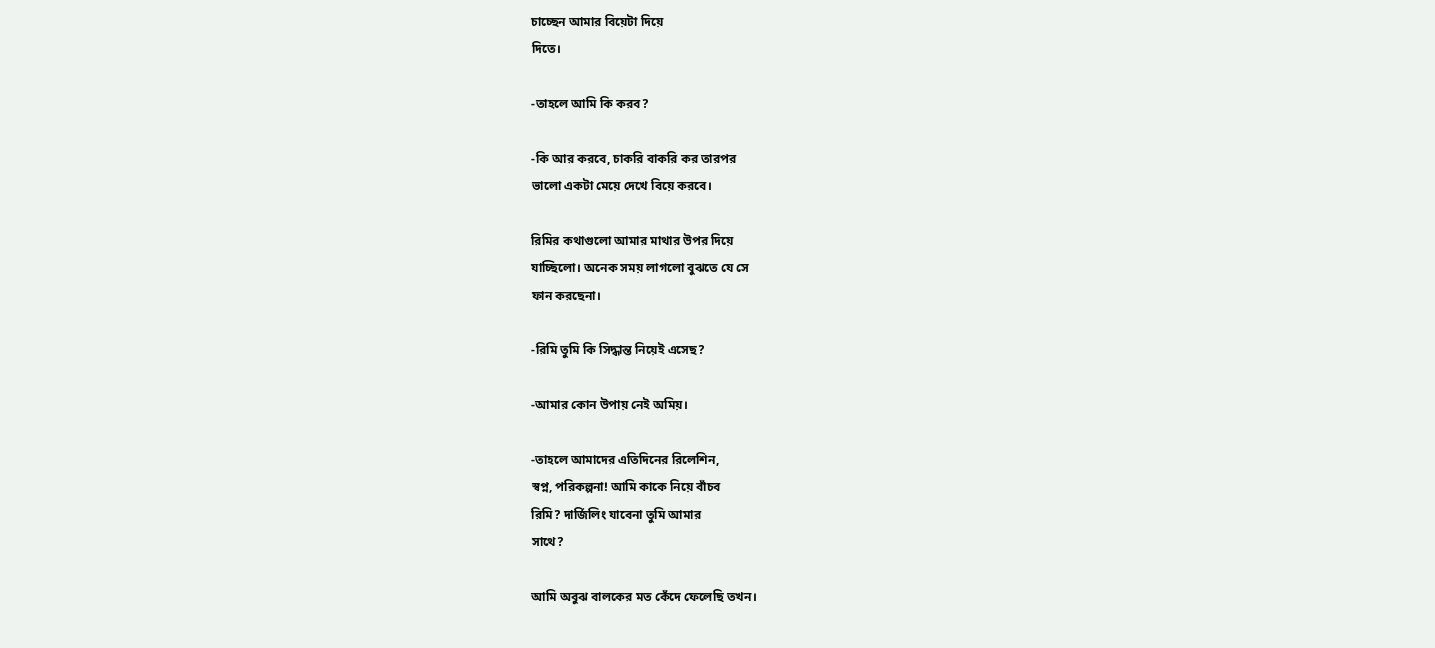চাচ্ছেন আমার বিয়েটা দিয়ে
দিতে।

-তাহলে আমি কি করব?

-কি আর করবে, চাকরি বাকরি কর তারপর
ভালো একটা মেয়ে দেখে বিয়ে করবে।

রিমির কথাগুলো আমার মাথার উপর দিয়ে
যাচ্ছিলো। অনেক সময় লাগলো বুঝতে যে সে
ফান করছেনা।

-রিমি তুমি কি সিদ্ধান্ত নিয়েই এসেছ?

-আমার কোন উপায় নেই অমিয়।

-তাহলে আমাদের এতিদিনের রিলেশিন,
স্বপ্ন, পরিকল্পনা! আমি কাকে নিয়ে বাঁচব
রিমি? দার্জিলিং যাবেনা তুমি আমার
সাথে?

আমি অবুঝ বালকের মত কেঁদে ফেলেছি তখন।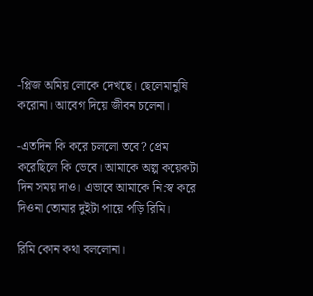-প্লিজ অমিয় লোকে দেখছে। ছেলেমানুষি
করোনা। আবেগ দিয়ে জীবন চলেনা।

-এতদিন কি করে চললো তবে? প্রেম
করেছিলে কি ভেবে। আমাকে অল্প কয়েকটা
দিন সময় দাও। এভাবে আমাকে নি:স্ব করে
দিওনা তোমার দুইটা পায়ে পড়ি রিমি।

রিমি কোন কথা বললোনা।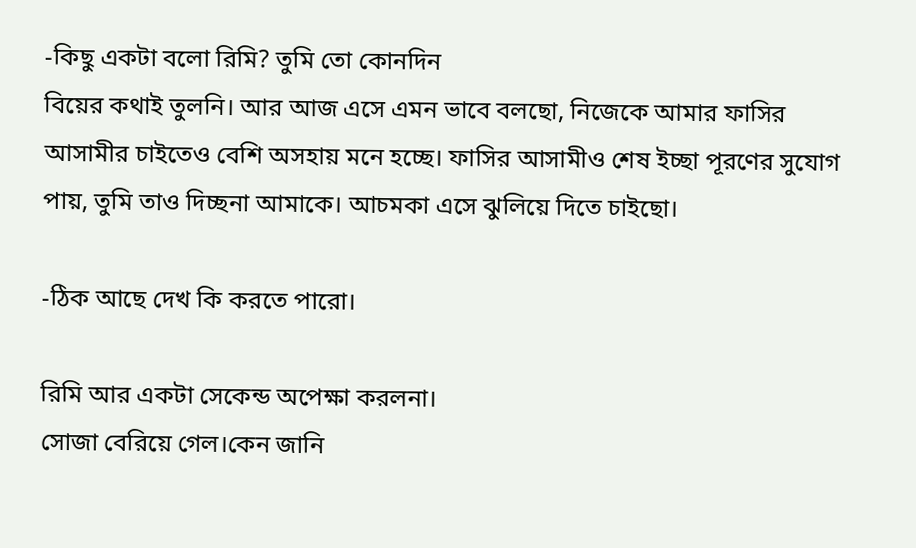-কিছু একটা বলো রিমি? তুমি তো কোনদিন
বিয়ের কথাই তুলনি। আর আজ এসে এমন ভাবে বলছো, নিজেকে আমার ফাসির আসামীর চাইতেও বেশি অসহায় মনে হচ্ছে। ফাসির আসামীও শেষ ইচ্ছা পূরণের সুযোগ পায়, তুমি তাও দিচ্ছনা আমাকে। আচমকা এসে ঝুলিয়ে দিতে চাইছো।

-ঠিক আছে দেখ কি করতে পারো।

রিমি আর একটা সেকেন্ড অপেক্ষা করলনা।
সোজা বেরিয়ে গেল।কেন জানি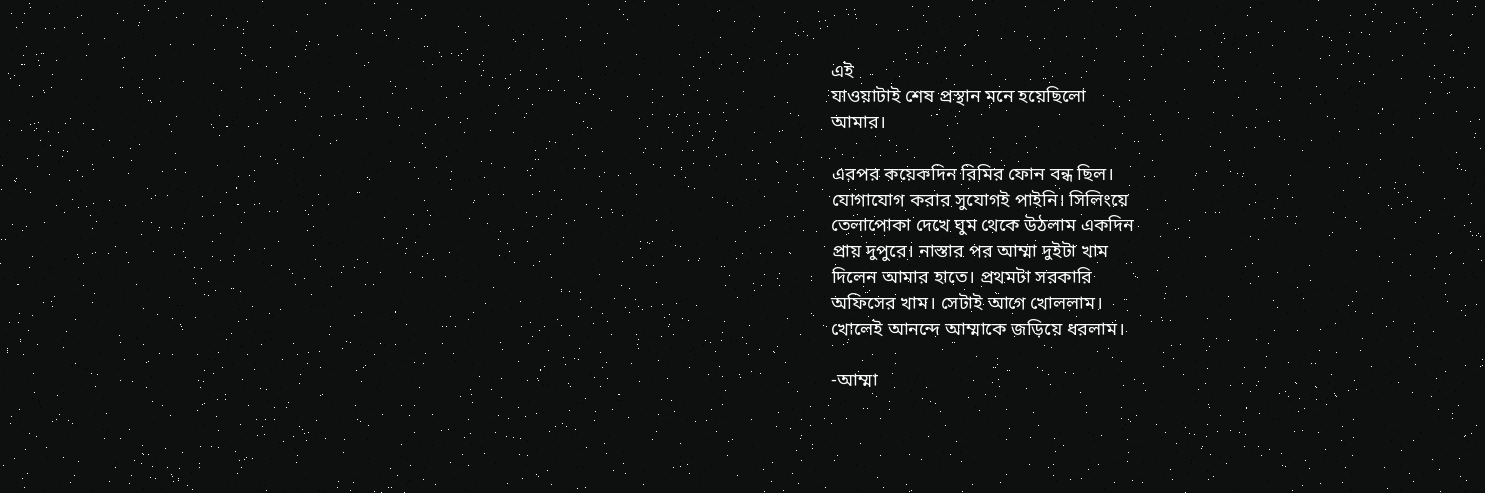এই
যাওয়াটাই শেষ প্রস্থান মনে হয়েছিলো
আমার।

এরপর কয়েকদিন রিমির ফোন বন্ধ ছিল।
যোগাযোগ করার সুযোগই পাইনি। সিলিংয়ে
তেলাপোকা দেখে ঘুম থেকে উঠলাম একদিন
প্রায় দুপুরে। নাস্তার পর আম্মা দুইটা খাম
দিলেন আমার হাতে। প্রথমটা সরকারি
অফিসের খাম। সেটাই আগে খোললাম।
খোলেই আনন্দে আম্মাকে জড়িয়ে ধরলাম।

-আম্মা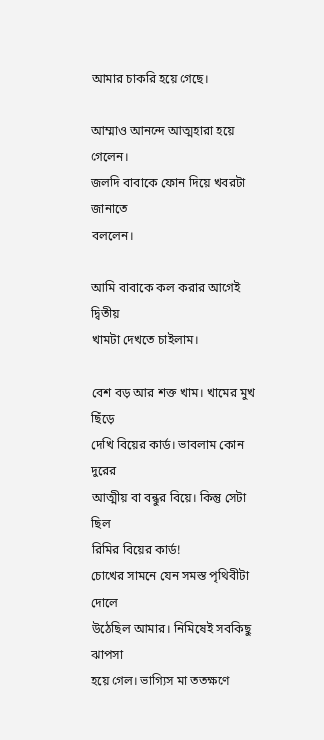আমার চাকরি হয়ে গেছে।

আম্মাও আনন্দে আত্মহারা হয়ে গেলেন।
জলদি বাবাকে ফোন দিয়ে খবরটা জানাতে
বললেন।

আমি বাবাকে কল করার আগেই দ্বিতীয়
খামটা দেখতে চাইলাম।

বেশ বড় আর শক্ত খাম। খামের মুখ ছিঁড়ে
দেখি বিয়ের কার্ড। ভাবলাম কোন দুরের
আত্মীয় বা বন্ধুর বিয়ে। কিন্তু সেটা ছিল
রিমির বিয়ের কার্ড!
চোখের সামনে যেন সমস্ত পৃথিবীটা দোলে
উঠেছিল আমার। নিমিষেই সবকিছু ঝাপসা
হয়ে গেল। ভাগ্যিস মা ততক্ষণে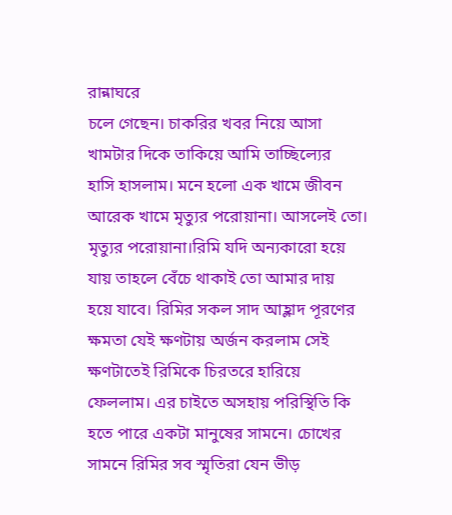রান্নাঘরে
চলে গেছেন। চাকরির খবর নিয়ে আসা
খামটার দিকে তাকিয়ে আমি তাচ্ছিল্যের
হাসি হাসলাম। মনে হলো এক খামে জীবন
আরেক খামে মৃত্যুর পরোয়ানা। আসলেই তো।
মৃত্যুর পরোয়ানা।রিমি যদি অন্যকারো হয়ে
যায় তাহলে বেঁচে থাকাই তো আমার দায়
হয়ে যাবে। রিমির সকল সাদ আহ্লাদ পূরণের
ক্ষমতা যেই ক্ষণটায় অর্জন করলাম সেই
ক্ষণটাতেই রিমিকে চিরতরে হারিয়ে
ফেললাম। এর চাইতে অসহায় পরিস্থিতি কি
হতে পারে একটা মানুষের সামনে। চোখের
সামনে রিমির সব স্মৃতিরা যেন ভীড়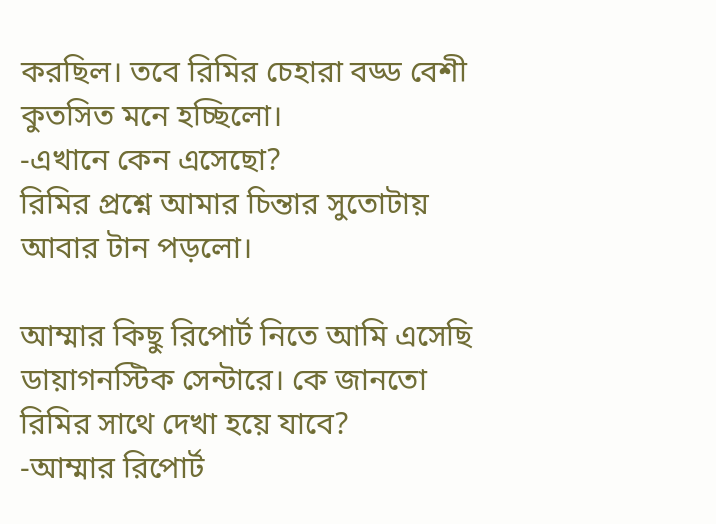করছিল। তবে রিমির চেহারা বড্ড বেশী
কুতসিত মনে হচ্ছিলো।
-এখানে কেন এসেছো?
রিমির প্রশ্নে আমার চিন্তার সুতোটায়
আবার টান পড়লো।

আম্মার কিছু রিপোর্ট নিতে আমি এসেছি
ডায়াগনস্টিক সেন্টারে। কে জানতো
রিমির সাথে দেখা হয়ে যাবে?
-আম্মার রিপোর্ট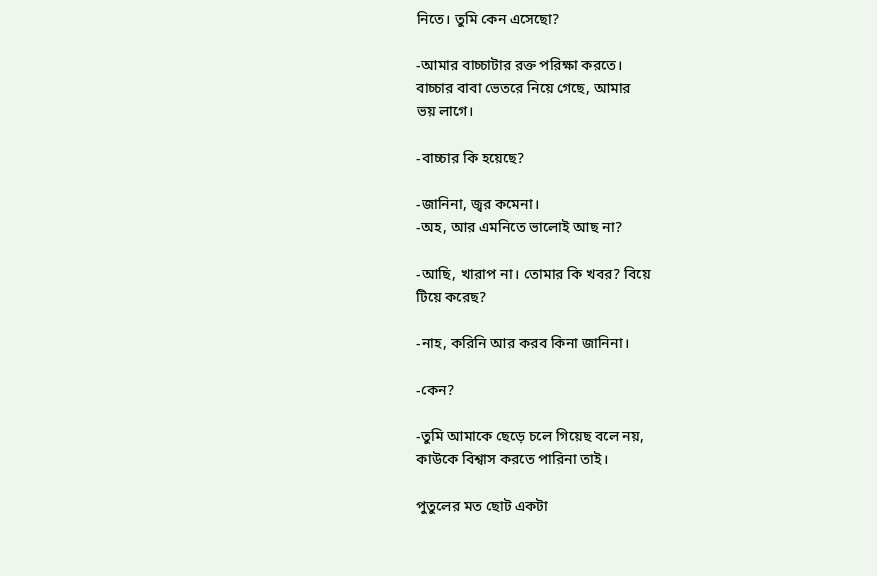নিতে। তুমি কেন এসেছো?

-আমার বাচ্চাটার রক্ত পরিক্ষা করতে।
বাচ্চার বাবা ভেতরে নিয়ে গেছে, আমার
ভয় লাগে।

-বাচ্চার কি হয়েছে?

-জানিনা, জ্বর কমেনা।
-অহ, আর এমনিতে ভালোই আছ না?

-আছি, খারাপ না। তোমার কি খবর? বিয়ে
টিয়ে করেছ?

-নাহ, করিনি আর করব কিনা জানিনা।

-কেন?

-তুমি আমাকে ছেড়ে চলে গিয়েছ বলে নয়,
কাউকে বিশ্বাস করতে পারিনা তাই।

পুতুলের মত ছোট একটা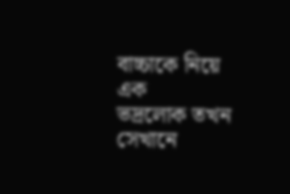বাচ্চাকে নিয়ে এক
ভদ্রলোক তখন সেখানে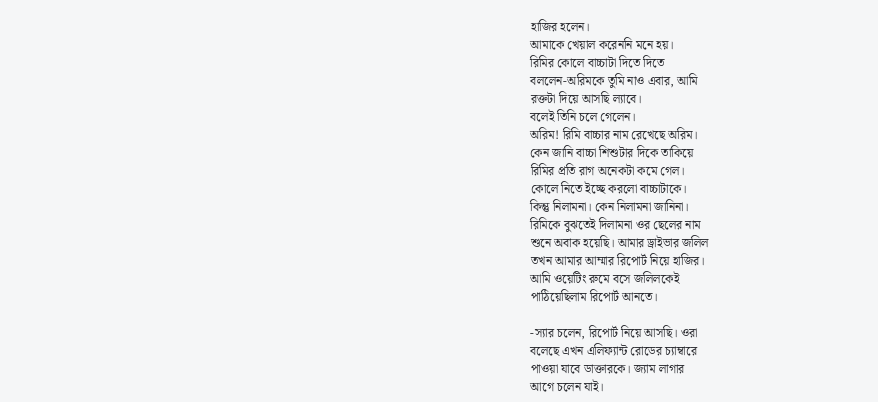হাজির হলেন।
আমাকে খেয়াল করেননি মনে হয়।
রিমির কোলে বাচ্চাটা দিতে দিতে
বললেন-অরিমকে তুমি নাও এবার, আমি
রক্তটা দিয়ে আসছি ল্যাবে।
বলেই তিনি চলে গেলেন।
অরিম! রিমি বাচ্চার নাম রেখেছে অরিম।
কেন জানি বাচ্চা শিশুটার দিকে তাকিয়ে
রিমির প্রতি রাগ অনেকটা কমে গেল।
কোলে নিতে ইচ্ছে করলো বাচ্চাটাকে।
কিন্তু নিলামনা। কেন নিলামনা জানিনা।
রিমিকে বুঝতেই দিলামনা ওর ছেলের নাম
শুনে অবাক হয়েছি। আমার ড্রাইভার জলিল
তখন আমার আম্মার রিপোর্ট নিয়ে হাজির।
আমি ওয়েটিং রুমে বসে জলিলকেই
পাঠিয়েছিলাম রিপোর্ট আনতে।

-স্যার চলেন, রিপোর্ট নিয়ে আসছি। ওরা
বলেছে এখন এলিফ্যান্ট রোডের চ্যাম্বারে
পাওয়া যাবে ডাক্তারকে। জ্যাম লাগার
আগে চলেন যাই।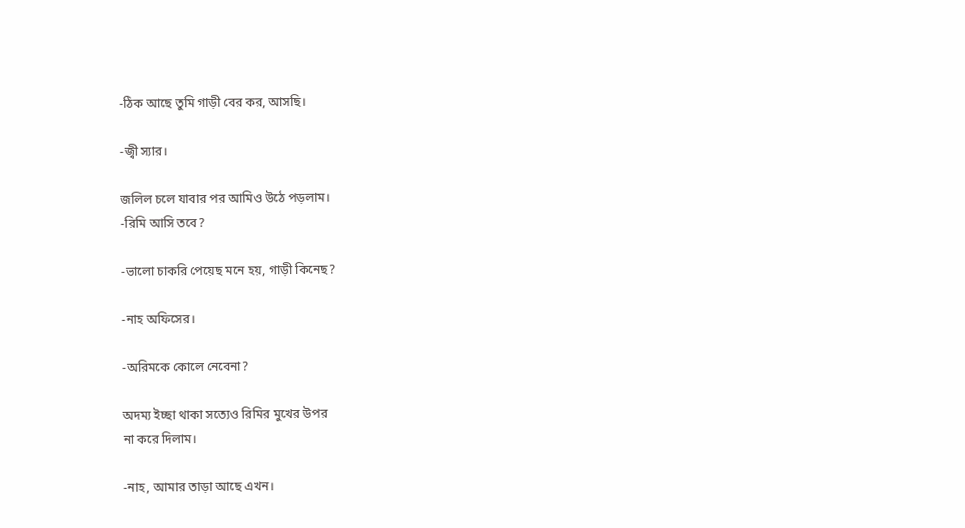-ঠিক আছে তুমি গাড়ী বের কর, আসছি।

-জ্বী স্যার।

জলিল চলে যাবার পর আমিও উঠে পড়লাম।
-রিমি আসি তবে?

-ভালো চাকরি পেয়েছ মনে হয়, গাড়ী কিনেছ?

-নাহ অফিসের।

-অরিমকে কোলে নেবেনা?

অদম্য ইচ্ছা থাকা সত্যেও রিমির মুখের উপর
না করে দিলাম।

-নাহ, আমার তাড়া আছে এখন।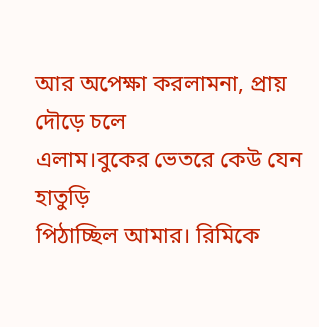আর অপেক্ষা করলামনা, প্রায় দৌড়ে চলে
এলাম।বুকের ভেতরে কেউ যেন হাতুড়ি
পিঠাচ্ছিল আমার। রিমিকে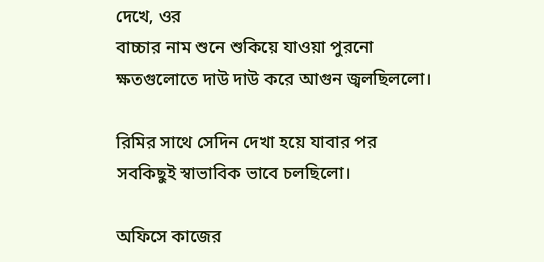দেখে, ওর
বাচ্চার নাম শুনে শুকিয়ে যাওয়া পুরনো
ক্ষতগুলোতে দাউ দাউ করে আগুন জ্বলছিললো।

রিমির সাথে সেদিন দেখা হয়ে যাবার পর
সবকিছুই স্বাভাবিক ভাবে চলছিলো।

অফিসে কাজের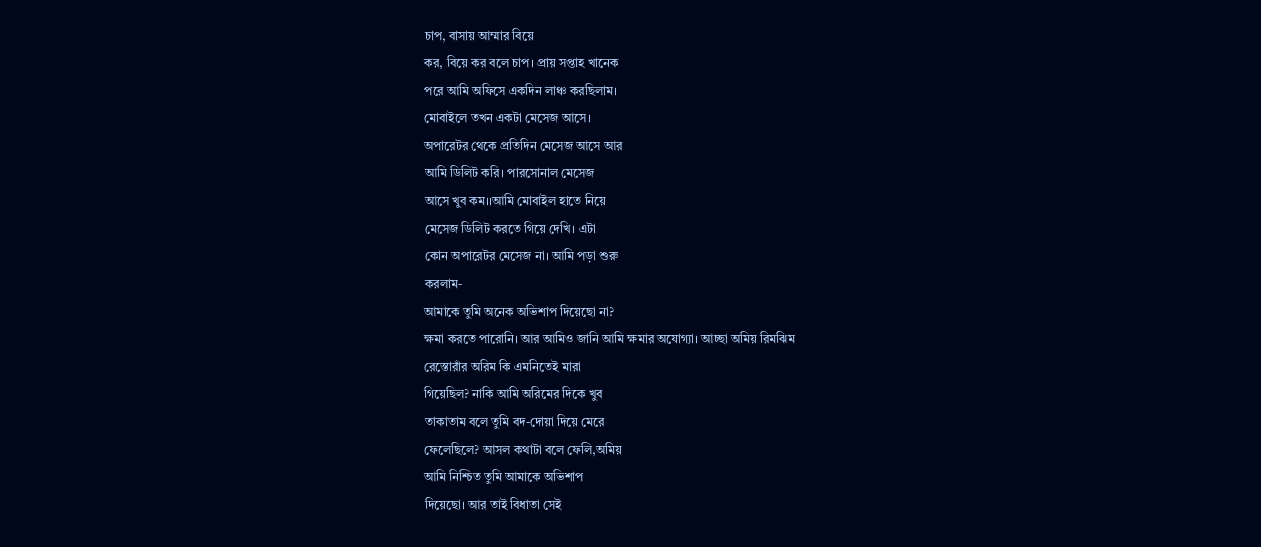চাপ, বাসায় আম্মার বিয়ে
কর, বিয়ে কর বলে চাপ। প্রায় সপ্তাহ খানেক
পরে আমি অফিসে একদিন লাঞ্চ করছিলাম।
মোবাইলে তখন একটা মেসেজ আসে।
অপারেটর থেকে প্রতিদিন মেসেজ আসে আর
আমি ডিলিট করি। পারসোনাল মেসেজ
আসে খুব কম।।আমি মোবাইল হাতে নিয়ে
মেসেজ ডিলিট করতে গিয়ে দেখি। এটা
কোন অপারেটর মেসেজ না। আমি পড়া শুরু
করলাম-
আমাকে তুমি অনেক অভিশাপ দিয়েছো না?
ক্ষমা করতে পারোনি। আর আমিও জানি আমি ক্ষমার অযোগ্যা। আচ্ছা অমিয় রিমঝিম
রেস্তোরাঁর অরিম কি এমনিতেই মারা
গিয়েছিল? নাকি আমি অরিমের দিকে খুব
তাকাতাম বলে তুমি বদ-দোয়া দিয়ে মেরে
ফেলেছিলে? আসল কথাটা বলে ফেলি,অমিয়
আমি নিশ্চিত তুমি আমাকে অভিশাপ
দিয়েছো। আর তাই বিধাতা সেই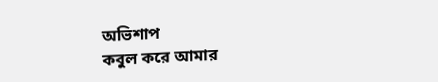অভিশাপ
কবুল করে আমার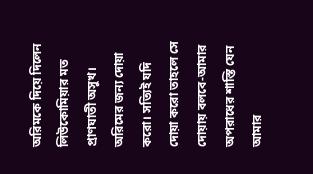অরিমকে দিয়ে দিলেন
লিউকোমিয়ার মত প্রাণঘাতী অসুখ।
অরিমের জন্য দোয়া করো। সত্যিই যদি
দোয়া করো তাহলে সে দোয়ায় বলবে-আমার
অপরাধের শাস্তি যেন আমার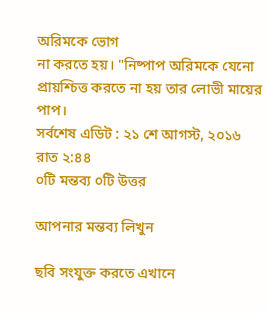অরিমকে ভোগ
না করতে হয়। "নিষ্পাপ অরিমকে যেনো প্রায়শ্চিত্ত করতে না হয় তার লোভী মায়ের পাপ।
সর্বশেষ এডিট : ২১ শে আগস্ট, ২০১৬ রাত ২:৪৪
০টি মন্তব্য ০টি উত্তর

আপনার মন্তব্য লিখুন

ছবি সংযুক্ত করতে এখানে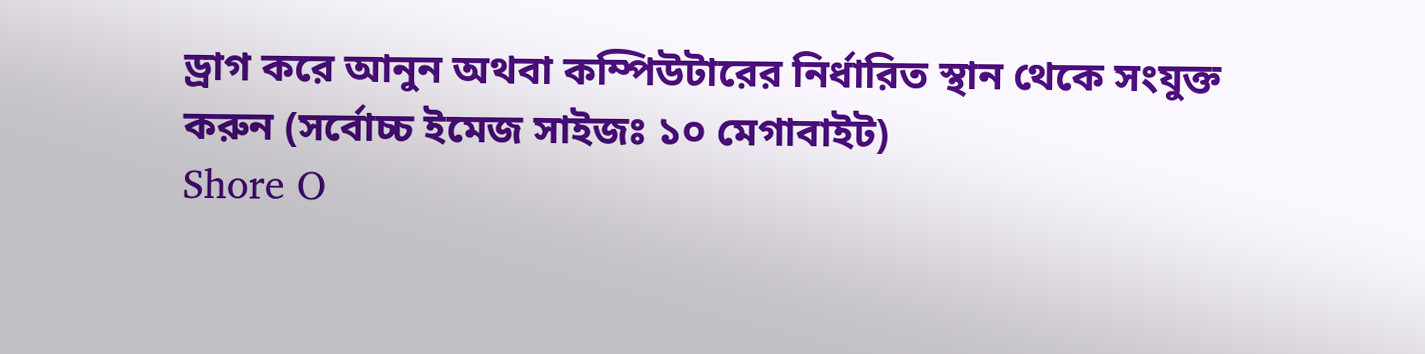ড্রাগ করে আনুন অথবা কম্পিউটারের নির্ধারিত স্থান থেকে সংযুক্ত করুন (সর্বোচ্চ ইমেজ সাইজঃ ১০ মেগাবাইট)
Shore O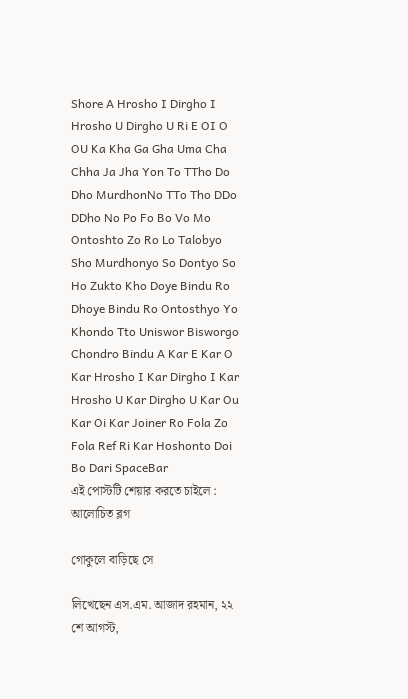Shore A Hrosho I Dirgho I Hrosho U Dirgho U Ri E OI O OU Ka Kha Ga Gha Uma Cha Chha Ja Jha Yon To TTho Do Dho MurdhonNo TTo Tho DDo DDho No Po Fo Bo Vo Mo Ontoshto Zo Ro Lo Talobyo Sho Murdhonyo So Dontyo So Ho Zukto Kho Doye Bindu Ro Dhoye Bindu Ro Ontosthyo Yo Khondo Tto Uniswor Bisworgo Chondro Bindu A Kar E Kar O Kar Hrosho I Kar Dirgho I Kar Hrosho U Kar Dirgho U Kar Ou Kar Oi Kar Joiner Ro Fola Zo Fola Ref Ri Kar Hoshonto Doi Bo Dari SpaceBar
এই পোস্টটি শেয়ার করতে চাইলে :
আলোচিত ব্লগ

গোকুলে বাড়িছে সে

লিখেছেন এস.এম. আজাদ রহমান, ২২ শে আগস্ট,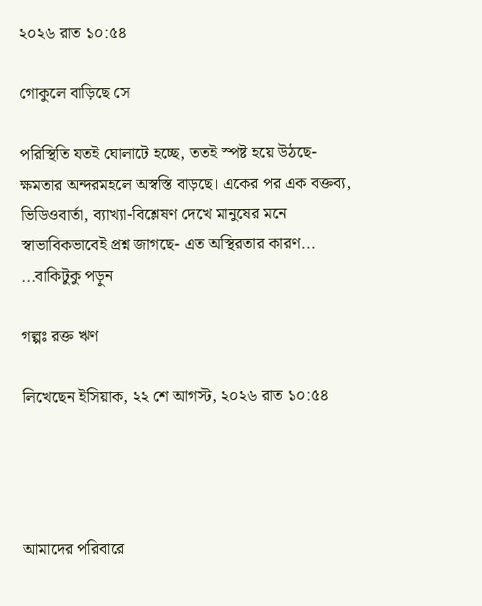২০২৬ রাত ১০:৫৪

গোকুলে বাড়িছে সে

পরিস্থিতি যতই ঘোলাটে হচ্ছে, ততই স্পষ্ট হয়ে উঠছে- ক্ষমতার অন্দরমহলে অস্বস্তি বাড়ছে। একের পর এক বক্তব্য, ভিডিওবার্তা, ব্যাখ্যা-বিশ্লেষণ দেখে মানুষের মনে স্বাভাবিকভাবেই প্রশ্ন জাগছে- এত অস্থিরতার কারণ... ...বাকিটুকু পড়ুন

গল্পঃ রক্ত ঋণ

লিখেছেন ইসিয়াক, ২২ শে আগস্ট, ২০২৬ রাত ১০:৫৪




আমাদের পরিবারে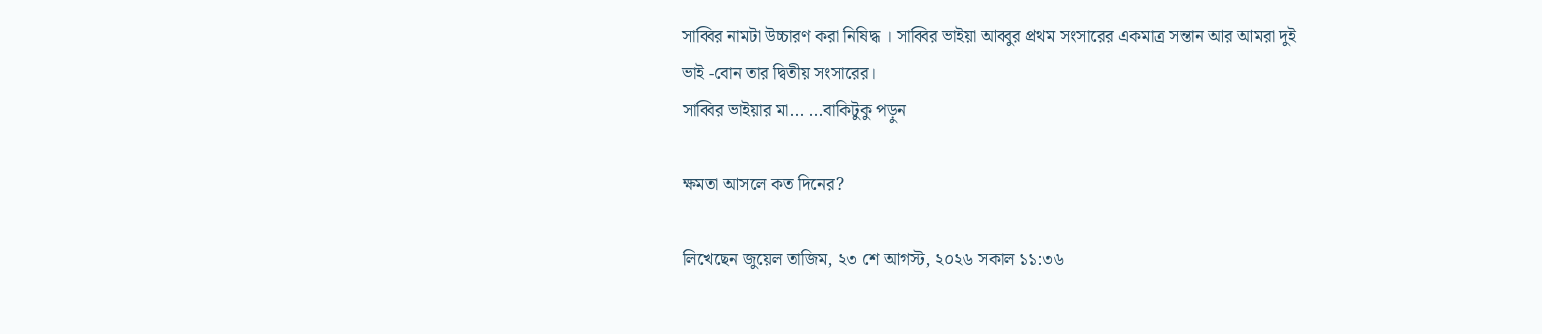সাব্বির নামটা উচ্চারণ করা নিষিদ্ধ । সাব্বির ভাইয়া আব্বুর প্রথম সংসারের একমাত্র সন্তান আর আমরা দুই ভাই -বোন তার দ্বিতীয় সংসারের।
সাব্বির ভাইয়ার মা... ...বাকিটুকু পড়ুন

ক্ষমতা আসলে কত দিনের?

লিখেছেন জুয়েল তাজিম, ২৩ শে আগস্ট, ২০২৬ সকাল ১১:৩৬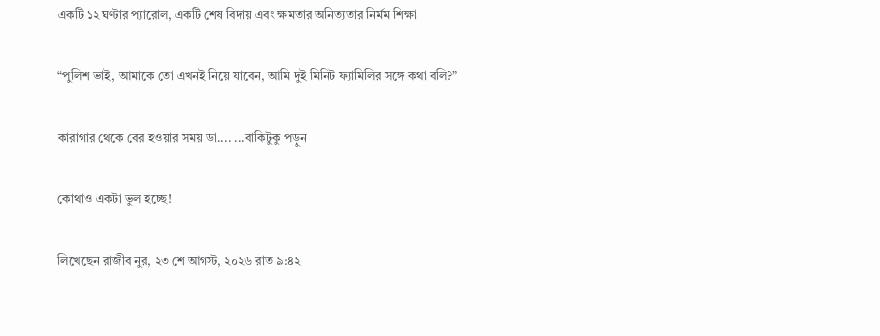একটি ১২ ঘণ্টার প্যারোল, একটি শেষ বিদায় এবং ক্ষমতার অনিত্যতার নির্মম শিক্ষা

“পুলিশ ভাই, আমাকে তো এখনই নিয়ে যাবেন, আমি দুই মিনিট ফ্যামিলির সঙ্গে কথা বলি?”

কারাগার থেকে বের হওয়ার সময় ডা.... ...বাকিটুকু পড়ুন

কোথাও একটা ভুল হচ্ছে!

লিখেছেন রাজীব নুর, ২৩ শে আগস্ট, ২০২৬ রাত ৯:৪২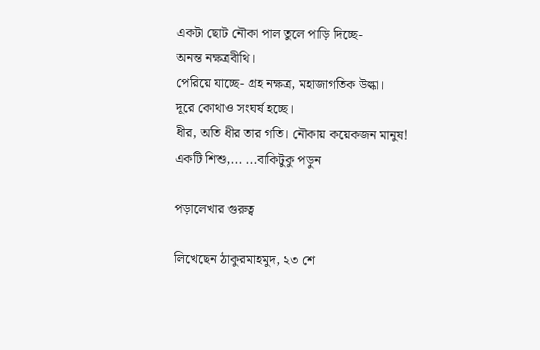একটা ছোট নৌকা পাল তুলে পাড়ি দিচ্ছে-
অনন্ত নক্ষত্রবীথি।
পেরিয়ে যাচ্ছে- গ্রহ নক্ষত্র, মহাজাগতিক উল্কা।
দূরে কোথাও সংঘর্ষ হচ্ছে।
ধীর, অতি ধীর তার গতি। নৌকায় কয়েকজন মানুষ!
একটি শিশু,... ...বাকিটুকু পড়ুন

পড়ালেখার গুরুত্ব

লিখেছেন ঠাকুরমাহমুদ, ২৩ শে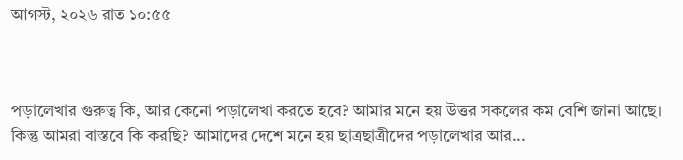আগস্ট, ২০২৬ রাত ১০:৫৫



পড়ালেখার গুরুত্ব কি, আর কেনো পড়ালেখা করতে হবে? আমার মনে হয় উত্তর সকলের কম বেশি জানা আছে। কিন্তু আমরা বাস্তবে কি করছি? আমাদের দেশে মনে হয় ছাত্রছাত্রীদের পড়ালেখার আর...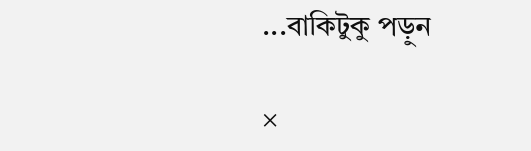...বাকিটুকু পড়ুন

×